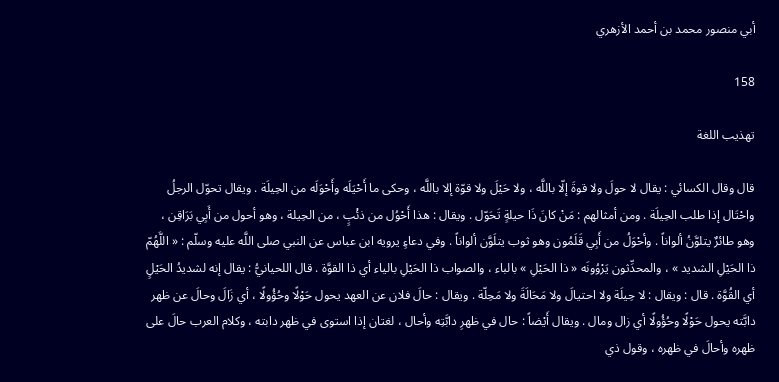أبي منصور محمد بن أحمد الأزهري

158

تهذيب اللغة

قال وقال الكسائي : يقال لا حولَ ولا قوةَ إلّا باللَّه ، ولا حَيْلَ ولا قوّة إلا باللَّه ، وحكى ما أَحْيَلَه وأَحْوَلَه من الحِيلَة . ويقال تحوّل الرجلُ واحْتَال إذا طلب الحِيلَة . ومن أمثالهم : مَنْ كانَ ذَا حيلةٍ تَحَوّل . ويقال : هذا أَحْوُل من ذئْبٍ ، من الحِيلة ، وهو أحول من أَبِي بَرَاقِن ، وهو طائرٌ يتلوَّنُ ألواناً . وأحْوَلُ من أَبِي قَلَمُون وهو ثوب يتلَوَّن ألواناً . وفي دعاءٍ يرويه ابن عباس عن النبي صلى اللَّه عليه وسلّم : « اللَّهُمّ ذا الحَيْلِ الشديد » ، والمحدِّثون يَرْوُونَه « ذا الحَيْلِ » بالباء ، والصواب ذا الحَيْلِ بالياء أي ذا القوَّة . قال اللحيانيُّ : يقال إنه لشديدُ الحَيْلٍ أي القُوَّة . قال : ويقال : لا حِيلَة ولا احتيالَ ولا مَحَالَةَ ولا مَحِلّة . ويقال : حالَ فلان عن العهد يحول حَوْلًا وحُؤُولًا ، أي زَالَ وحالَ عن ظهر دابَّته يحول حَوْلًا وحُؤُولًا أي زال ومال . ويقال أَيْضاً : حال في ظهرِ دابَّتِه وأحال ، لغتان إذا استوى في ظهر دابته ، وكلام العرب حالَ على ظهره وأحالَ في ظهره ، وقول ذي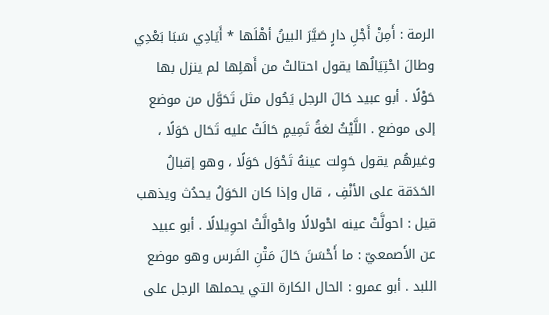الرمة : أَمِنْ أَجْلِ دارٍ صَيَّرَ البينُ أهْلَها * أَيَادِي سَبَا بَعْدِي وطالَ احْتِيَالُها يقول احتالتْ من أَهلِها لم ينزل بها حَوْلًا . أبو عبيد حَالَ الرجل يَحُول مثل تَحَوَّل من موضع إلى موضع . اللَّيْثُ لغةُ تَمِيمٍ حَالَتْ عليه تَحَال حَوَلًا ، وغيرهُم يقول حَوِلت عينهُ تَحْوَل حَوَلًا ، وهو إقبالُ الحَدَقة على الأنْفِ ، قال وإذا كان الحَوَلُ يحدُث ويذهب قيل : احولَّتْ عينه احْولالًا واحْوالَّتْ احوِيلالًا . أبو عبيد عن الأَصمعيّ : ما أَحْسَنَ حَالَ مَتْنِ الفَرس وهو موضع اللبد . أبو عمرو : الحال الكارة التي يحملها الرجل على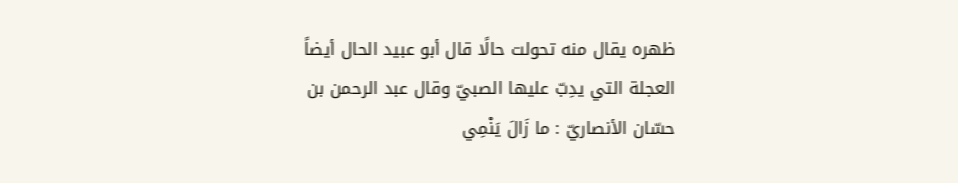ظهره يقال منه تحولت حالًا قال أبو عبيد الحال أيضاً العجلة التي يدِبّ عليها الصبيّ وقال عبد الرحمن بن حسّان الأنصاريّ : ما زَالَ يَنْمِي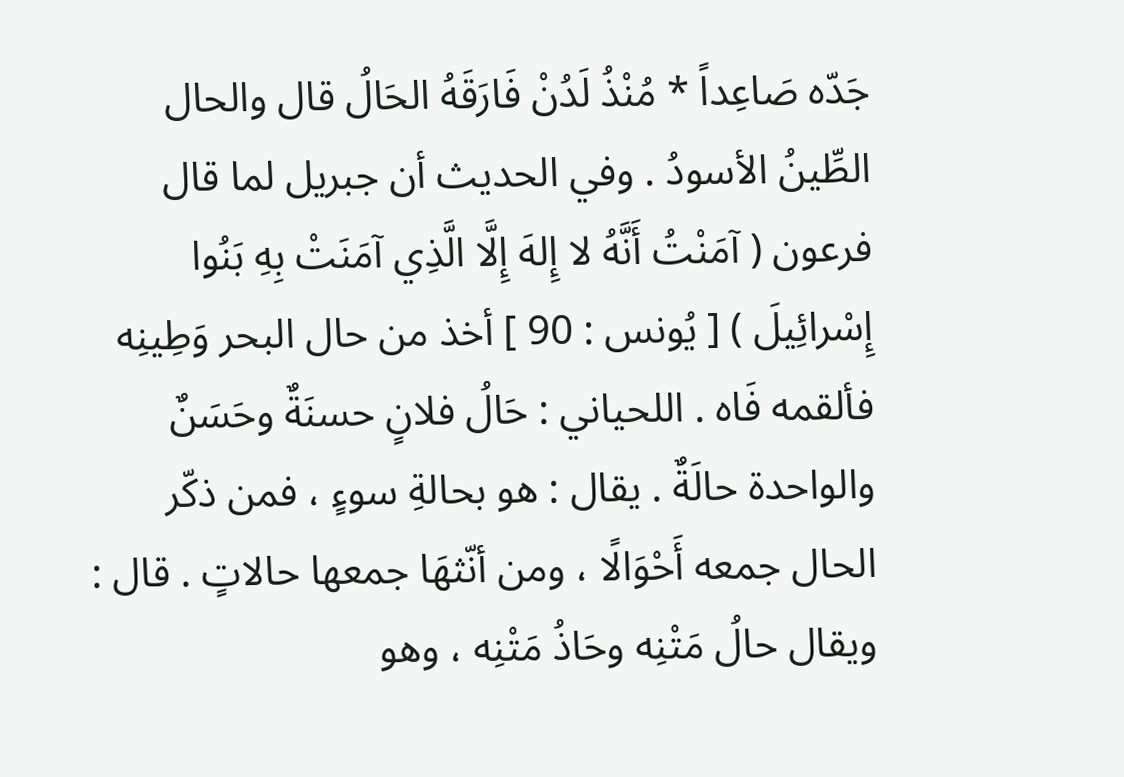جَدّه صَاعِداً * مُنْذُ لَدُنْ فَارَقَهُ الحَالُ قال والحال الطِّينُ الأسودُ . وفي الحديث أن جبريل لما قال فرعون ( آمَنْتُ أَنَّهُ لا إِلهَ إِلَّا الَّذِي آمَنَتْ بِهِ بَنُوا إِسْرائِيلَ ) [ يُونس : 90 ] أخذ من حال البحر وَطِينِه فألقمه فَاه . اللحياني : حَالُ فلانٍ حسنَةٌ وحَسَنٌ والواحدة حالَةٌ . يقال : هو بحالةِ سوءٍ ، فمن ذكّر الحال جمعه أَحْوَالًا ، ومن أنّثهَا جمعها حالاتٍ . قال : ويقال حالُ مَتْنِه وحَاذُ مَتْنِه ، وهو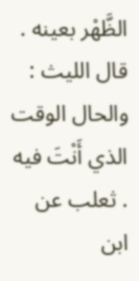الظَّهْر بعينه . قال الليث : والحال الوقت الذي أَنْتَ فيه . ثعلب عن ابن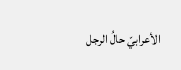الأعرابيّ حالُ الرجل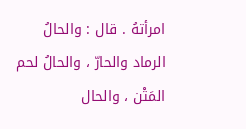امرأتهُ . قال : والحالُ الرماد والحارّ ، والحالُ لحم المَتْن ، والحال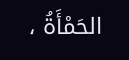الحَمْأَةُ ،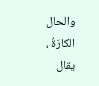والحال الكارَةُ ، يقال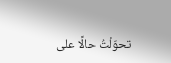تحوّلْتُ حالًا على